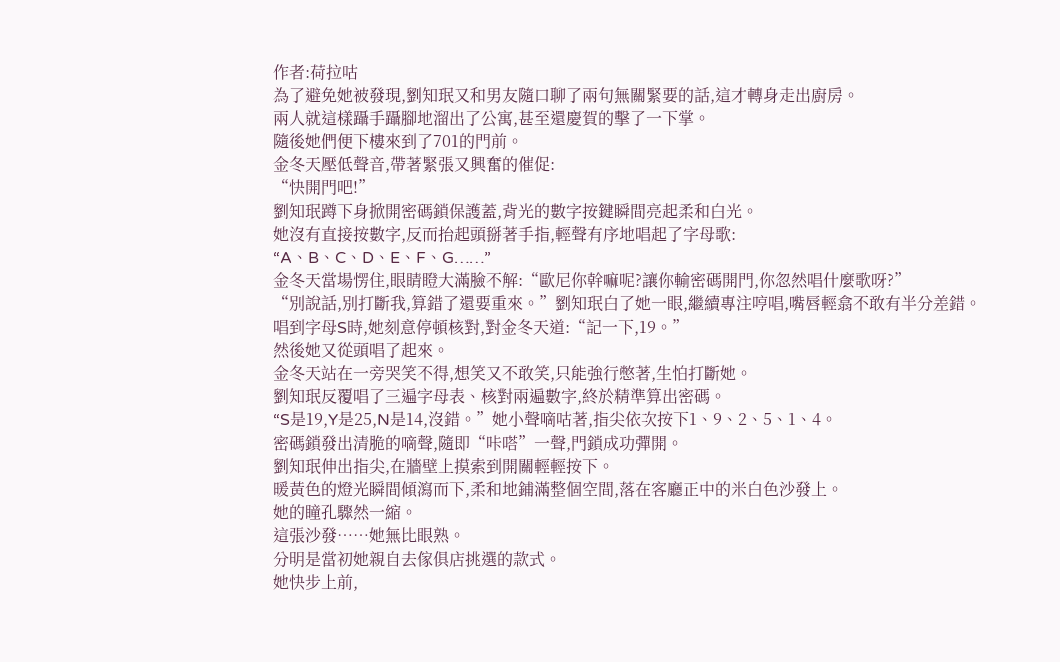作者:荷拉咕
為了避免她被發現,劉知珉又和男友隨口聊了兩句無關緊要的話,這才轉身走出廚房。
兩人就這樣躡手躡腳地溜出了公寓,甚至還慶賀的擊了一下掌。
隨後她們便下樓來到了701的門前。
金冬天壓低聲音,帶著緊張又興奮的催促:
“快開門吧!”
劉知珉蹲下身掀開密碼鎖保護蓋,背光的數字按鍵瞬間亮起柔和白光。
她沒有直接按數字,反而抬起頭掰著手指,輕聲有序地唱起了字母歌:
“A、B、C、D、E、F、G……”
金冬天當場愣住,眼睛瞪大滿臉不解:“歐尼你幹嘛呢?讓你輸密碼開門,你忽然唱什麼歌呀?”
“別說話,別打斷我,算錯了還要重來。”劉知珉白了她一眼,繼續專注哼唱,嘴唇輕翕不敢有半分差錯。
唱到字母S時,她刻意停頓核對,對金冬天道:“記一下,19。”
然後她又從頭唱了起來。
金冬天站在一旁哭笑不得,想笑又不敢笑,只能強行憋著,生怕打斷她。
劉知珉反覆唱了三遍字母表、核對兩遍數字,終於精準算出密碼。
“S是19,Y是25,N是14,沒錯。”她小聲嘀咕著,指尖依次按下1、9、2、5、1、4。
密碼鎖發出清脆的嘀聲,隨即“咔嗒”一聲,門鎖成功彈開。
劉知珉伸出指尖,在牆壁上摸索到開關輕輕按下。
暖黃色的燈光瞬間傾瀉而下,柔和地鋪滿整個空間,落在客廳正中的米白色沙發上。
她的瞳孔驟然一縮。
這張沙發……她無比眼熟。
分明是當初她親自去傢俱店挑選的款式。
她快步上前,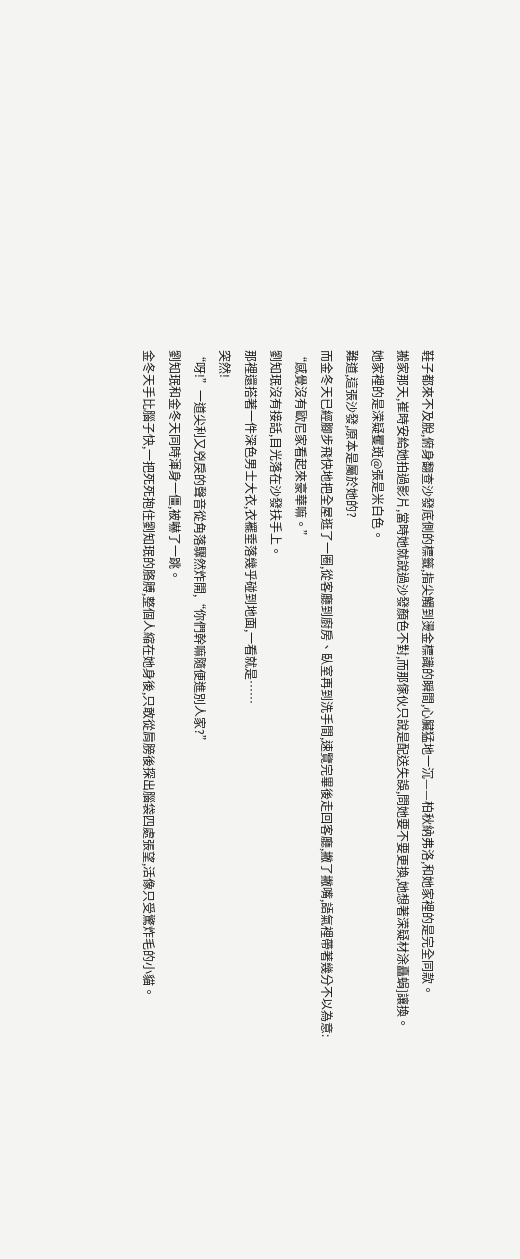鞋子都來不及脫,俯身翻查沙發底側的標籤,指尖觸到燙金標識的瞬間,心臟猛地一沉——柏秋納弗洛,和她家裡的是完全同款。
搬家那天,崔時安給她拍過影片,當時她就說過沙發顏色不對,而那傢伙只說是配送失誤,問她要不要更換,她想著溁疑材涂矗蜎]讓換。
她家裡的是溁疑矍斑@張是米白色。
難道,這張沙發,原本是屬於她的?
而金冬天已經腳步飛快地把全屋逛了一圈,從客廳到廚房、臥室再到洗手間,速覽完畢後走回客廳,撇了撇嘴,語氣裡帶著幾分不以為意:
“感覺沒有歐尼家看起來豪華嘛。”
劉知珉沒有接話,目光落在沙發扶手上。
那裡還搭著一件深色男士大衣,衣襬垂落幾乎碰到地面,一看就是……
突然!
“呀!”一道尖利又兇戾的聲音從角落驟然炸開,“你們幹嘛隨便進別人家?”
劉知珉和金冬天同時渾身一僵,被嚇了一跳。
金冬天手比腦子快,一把死死抱住劉知珉的胳膊,整個人縮在她身後,只敢從肩膀後探出腦袋四處張望,活像只受驚炸毛的小貓。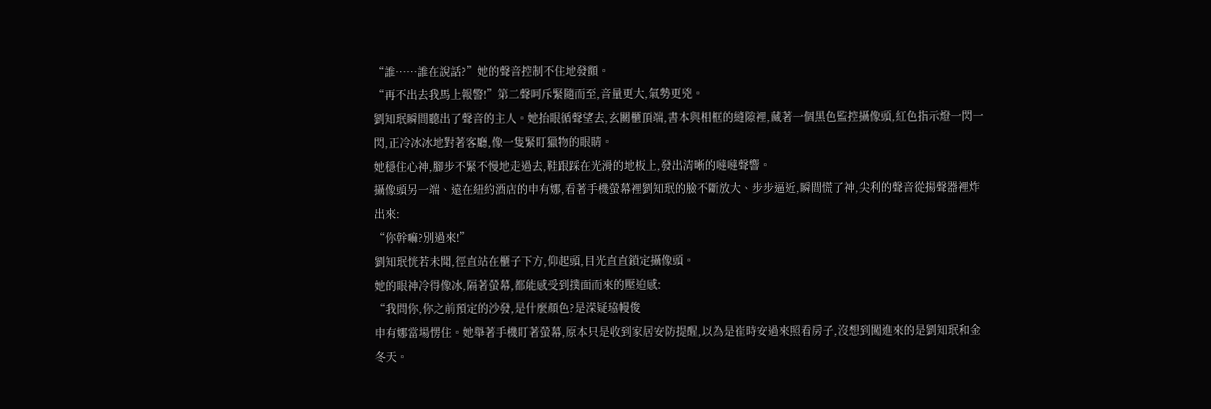“誰……誰在說話?”她的聲音控制不住地發顫。
“再不出去我馬上報警!”第二聲呵斥緊隨而至,音量更大,氣勢更兇。
劉知珉瞬間聽出了聲音的主人。她抬眼循聲望去,玄關櫃頂端,書本與相框的縫隙裡,藏著一個黑色監控攝像頭,紅色指示燈一閃一閃,正冷冰冰地對著客廳,像一隻緊盯獵物的眼睛。
她穩住心神,腳步不緊不慢地走過去,鞋跟踩在光滑的地板上,發出清晰的噠噠聲響。
攝像頭另一端、遠在紐約酒店的申有娜,看著手機螢幕裡劉知珉的臉不斷放大、步步逼近,瞬間慌了神,尖利的聲音從揚聲器裡炸出來:
“你幹嘛?別過來!”
劉知珉恍若未聞,徑直站在櫃子下方,仰起頭,目光直直鎖定攝像頭。
她的眼神冷得像冰,隔著螢幕,都能感受到撲面而來的壓迫感:
“我問你,你之前預定的沙發,是什麼顏色?是溁疑珕幔俊
申有娜當場愣住。她舉著手機盯著螢幕,原本只是收到家居安防提醒,以為是崔時安過來照看房子,沒想到闖進來的是劉知珉和金冬天。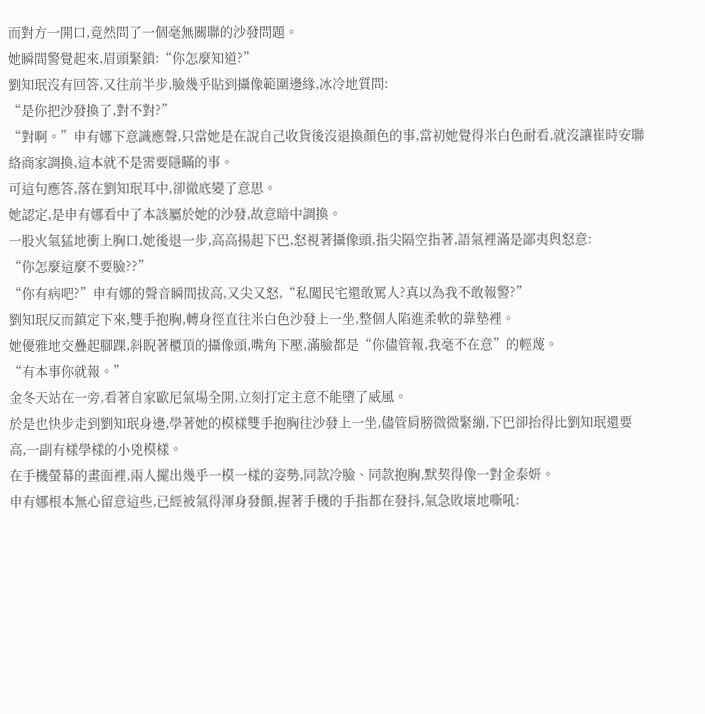而對方一開口,竟然問了一個毫無關聯的沙發問題。
她瞬間警覺起來,眉頭緊鎖:“你怎麼知道?”
劉知珉沒有回答,又往前半步,臉幾乎貼到攝像範圍邊緣,冰冷地質問:
“是你把沙發換了,對不對?”
“對啊。”申有娜下意識應聲,只當她是在說自己收貨後沒退換顏色的事,當初她覺得米白色耐看,就沒讓崔時安聯絡商家調換,這本就不是需要隱瞞的事。
可這句應答,落在劉知珉耳中,卻徹底變了意思。
她認定,是申有娜看中了本該屬於她的沙發,故意暗中調換。
一股火氣猛地衝上胸口,她後退一步,高高揚起下巴,怒視著攝像頭,指尖隔空指著,語氣裡滿是鄙夷與怒意:
“你怎麼這麼不要臉??”
“你有病吧?”申有娜的聲音瞬間拔高,又尖又怒,“私闖民宅還敢罵人?真以為我不敢報警?”
劉知珉反而鎮定下來,雙手抱胸,轉身徑直往米白色沙發上一坐,整個人陷進柔軟的靠墊裡。
她優雅地交疊起腳踝,斜睨著櫃頂的攝像頭,嘴角下壓,滿臉都是“你儘管報,我毫不在意”的輕蔑。
“有本事你就報。”
金冬天站在一旁,看著自家歐尼氣場全開,立刻打定主意不能墮了威風。
於是也快步走到劉知珉身邊,學著她的模樣雙手抱胸往沙發上一坐,儘管肩膀微微緊繃,下巴卻抬得比劉知珉還要高,一副有樣學樣的小兇模樣。
在手機螢幕的畫面裡,兩人擺出幾乎一模一樣的姿勢,同款冷臉、同款抱胸,默契得像一對金泰妍。
申有娜根本無心留意這些,已經被氣得渾身發顫,握著手機的手指都在發抖,氣急敗壞地嘶吼: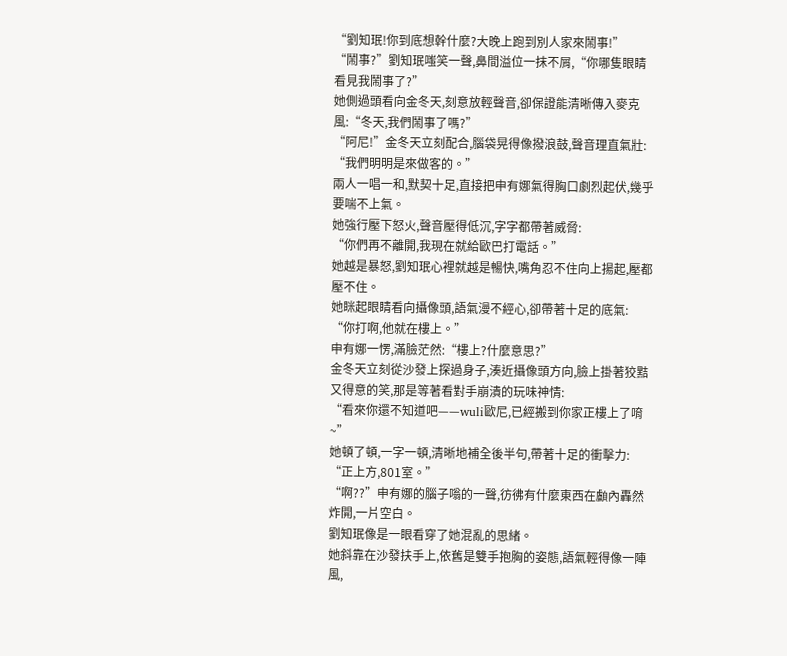“劉知珉!你到底想幹什麼?大晚上跑到別人家來鬧事!”
“鬧事?”劉知珉嗤笑一聲,鼻間溢位一抹不屑,“你哪隻眼睛看見我鬧事了?”
她側過頭看向金冬天,刻意放輕聲音,卻保證能清晰傳入麥克風:“冬天,我們鬧事了嗎?”
“阿尼!”金冬天立刻配合,腦袋晃得像撥浪鼓,聲音理直氣壯:
“我們明明是來做客的。”
兩人一唱一和,默契十足,直接把申有娜氣得胸口劇烈起伏,幾乎要喘不上氣。
她強行壓下怒火,聲音壓得低沉,字字都帶著威脅:
“你們再不離開,我現在就給歐巴打電話。”
她越是暴怒,劉知珉心裡就越是暢快,嘴角忍不住向上揚起,壓都壓不住。
她眯起眼睛看向攝像頭,語氣漫不經心,卻帶著十足的底氣:
“你打啊,他就在樓上。”
申有娜一愣,滿臉茫然:“樓上?什麼意思?”
金冬天立刻從沙發上探過身子,湊近攝像頭方向,臉上掛著狡黠又得意的笑,那是等著看對手崩潰的玩味神情:
“看來你還不知道吧——wuli歐尼,已經搬到你家正樓上了唷~”
她頓了頓,一字一頓,清晰地補全後半句,帶著十足的衝擊力:
“正上方,801室。”
“啊??”申有娜的腦子嗡的一聲,彷彿有什麼東西在顱內轟然炸開,一片空白。
劉知珉像是一眼看穿了她混亂的思緒。
她斜靠在沙發扶手上,依舊是雙手抱胸的姿態,語氣輕得像一陣風,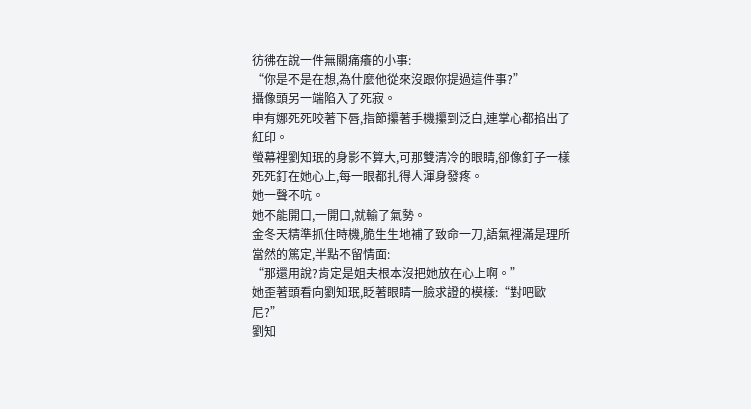彷彿在說一件無關痛癢的小事:
“你是不是在想,為什麼他從來沒跟你提過這件事?”
攝像頭另一端陷入了死寂。
申有娜死死咬著下唇,指節攥著手機攥到泛白,連掌心都掐出了紅印。
螢幕裡劉知珉的身影不算大,可那雙清冷的眼睛,卻像釘子一樣死死釘在她心上,每一眼都扎得人渾身發疼。
她一聲不吭。
她不能開口,一開口,就輸了氣勢。
金冬天精準抓住時機,脆生生地補了致命一刀,語氣裡滿是理所當然的篤定,半點不留情面:
“那還用說?肯定是姐夫根本沒把她放在心上啊。”
她歪著頭看向劉知珉,眨著眼睛一臉求證的模樣:“對吧歐尼?”
劉知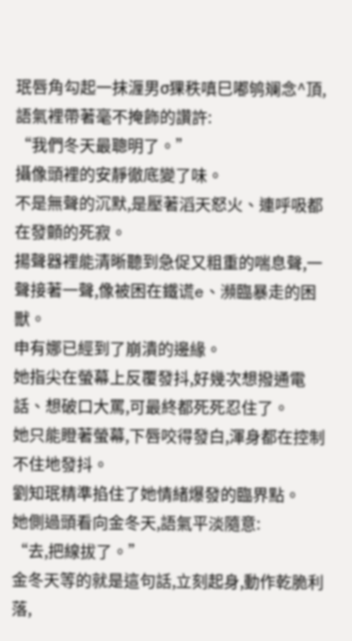珉唇角勾起一抹湹男σ猓秩嗔巳嘟鸲斓念^頂,語氣裡帶著毫不掩飾的讚許:
“我們冬天最聰明了。”
攝像頭裡的安靜徹底變了味。
不是無聲的沉默,是壓著滔天怒火、連呼吸都在發顫的死寂。
揚聲器裡能清晰聽到急促又粗重的喘息聲,一聲接著一聲,像被困在鐵谎e、瀕臨暴走的困獸。
申有娜已經到了崩潰的邊緣。
她指尖在螢幕上反覆發抖,好幾次想撥通電話、想破口大罵,可最終都死死忍住了。
她只能瞪著螢幕,下唇咬得發白,渾身都在控制不住地發抖。
劉知珉精準掐住了她情緒爆發的臨界點。
她側過頭看向金冬天,語氣平淡隨意:
“去,把線拔了。”
金冬天等的就是這句話,立刻起身,動作乾脆利落,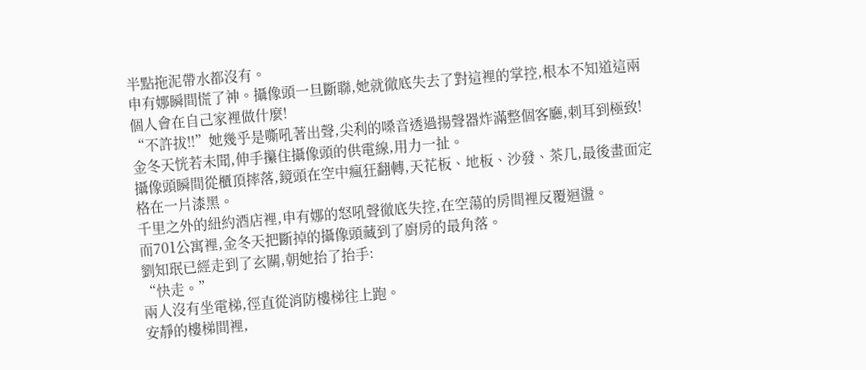半點拖泥帶水都沒有。
申有娜瞬間慌了神。攝像頭一旦斷聯,她就徹底失去了對這裡的掌控,根本不知道這兩個人會在自己家裡做什麼!
“不許拔!!”她幾乎是嘶吼著出聲,尖利的嗓音透過揚聲器炸滿整個客廳,刺耳到極致!
金冬天恍若未聞,伸手攥住攝像頭的供電線,用力一扯。
攝像頭瞬間從櫃頂摔落,鏡頭在空中瘋狂翻轉,天花板、地板、沙發、茶几,最後畫面定格在一片漆黑。
千里之外的紐約酒店裡,申有娜的怒吼聲徹底失控,在空蕩的房間裡反覆迴盪。
而701公寓裡,金冬天把斷掉的攝像頭藏到了廚房的最角落。
劉知珉已經走到了玄關,朝她抬了抬手:
“快走。”
兩人沒有坐電梯,徑直從消防樓梯往上跑。
安靜的樓梯間裡,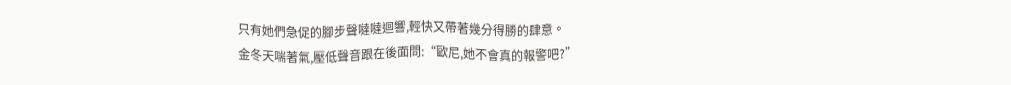只有她們急促的腳步聲噠噠迴響,輕快又帶著幾分得勝的肆意。
金冬天喘著氣,壓低聲音跟在後面問:“歐尼,她不會真的報警吧?”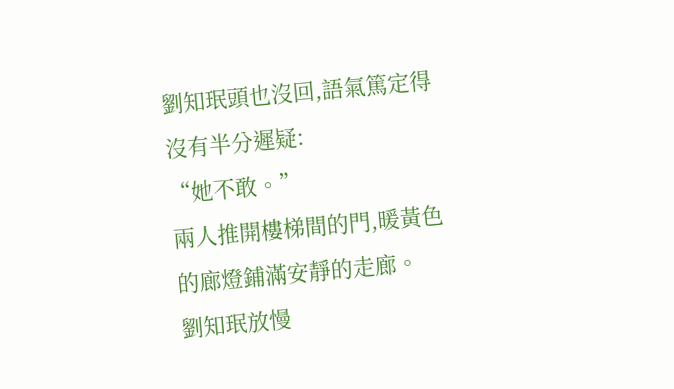劉知珉頭也沒回,語氣篤定得沒有半分遲疑:
“她不敢。”
兩人推開樓梯間的門,暖黃色的廊燈鋪滿安靜的走廊。
劉知珉放慢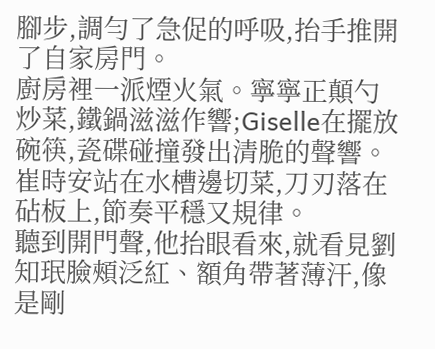腳步,調勻了急促的呼吸,抬手推開了自家房門。
廚房裡一派煙火氣。寧寧正顛勺炒菜,鐵鍋滋滋作響;Giselle在擺放碗筷,瓷碟碰撞發出清脆的聲響。
崔時安站在水槽邊切菜,刀刃落在砧板上,節奏平穩又規律。
聽到開門聲,他抬眼看來,就看見劉知珉臉頰泛紅、額角帶著薄汗,像是剛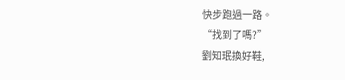快步跑過一路。
“找到了嗎?”
劉知珉換好鞋,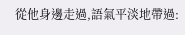從他身邊走過,語氣平淡地帶過: